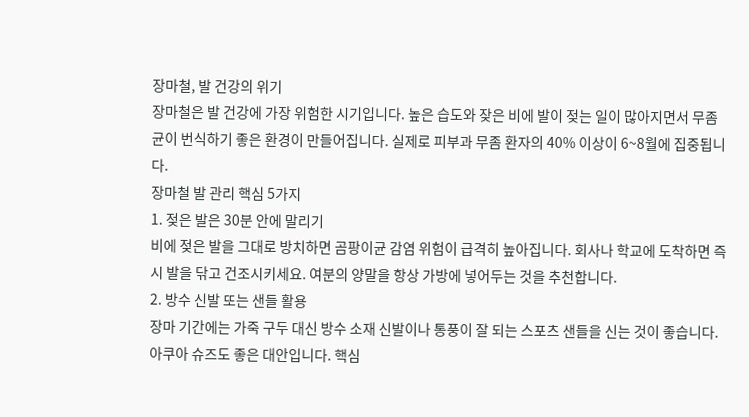장마철, 발 건강의 위기
장마철은 발 건강에 가장 위험한 시기입니다. 높은 습도와 잦은 비에 발이 젖는 일이 많아지면서 무좀균이 번식하기 좋은 환경이 만들어집니다. 실제로 피부과 무좀 환자의 40% 이상이 6~8월에 집중됩니다.
장마철 발 관리 핵심 5가지
1. 젖은 발은 30분 안에 말리기
비에 젖은 발을 그대로 방치하면 곰팡이균 감염 위험이 급격히 높아집니다. 회사나 학교에 도착하면 즉시 발을 닦고 건조시키세요. 여분의 양말을 항상 가방에 넣어두는 것을 추천합니다.
2. 방수 신발 또는 샌들 활용
장마 기간에는 가죽 구두 대신 방수 소재 신발이나 통풍이 잘 되는 스포츠 샌들을 신는 것이 좋습니다. 아쿠아 슈즈도 좋은 대안입니다. 핵심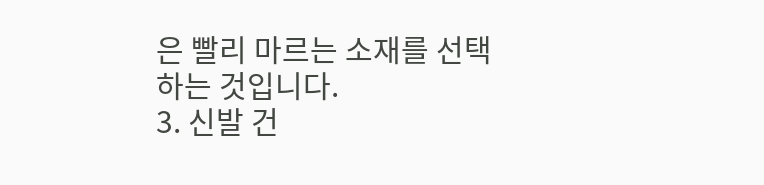은 빨리 마르는 소재를 선택하는 것입니다.
3. 신발 건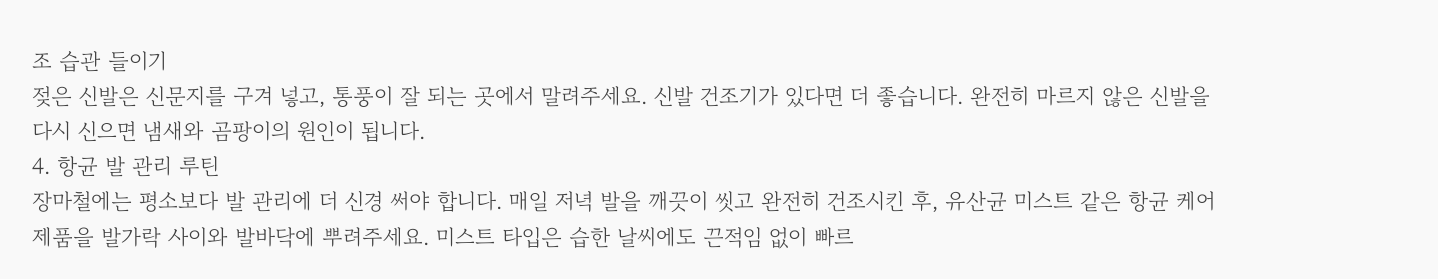조 습관 들이기
젖은 신발은 신문지를 구겨 넣고, 통풍이 잘 되는 곳에서 말려주세요. 신발 건조기가 있다면 더 좋습니다. 완전히 마르지 않은 신발을 다시 신으면 냄새와 곰팡이의 원인이 됩니다.
4. 항균 발 관리 루틴
장마철에는 평소보다 발 관리에 더 신경 써야 합니다. 매일 저녁 발을 깨끗이 씻고 완전히 건조시킨 후, 유산균 미스트 같은 항균 케어 제품을 발가락 사이와 발바닥에 뿌려주세요. 미스트 타입은 습한 날씨에도 끈적임 없이 빠르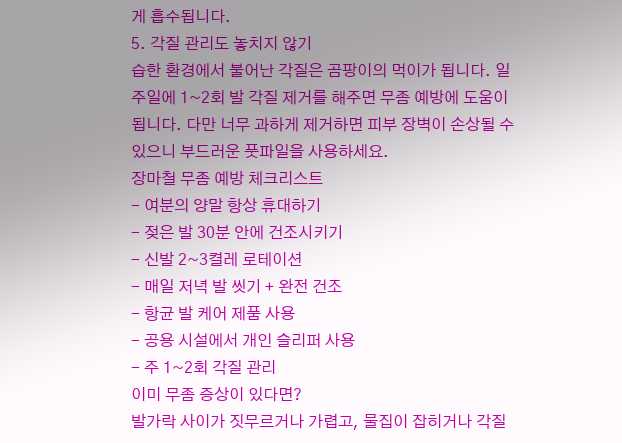게 흡수됩니다.
5. 각질 관리도 놓치지 않기
습한 환경에서 불어난 각질은 곰팡이의 먹이가 됩니다. 일주일에 1~2회 발 각질 제거를 해주면 무좀 예방에 도움이 됩니다. 다만 너무 과하게 제거하면 피부 장벽이 손상될 수 있으니 부드러운 풋파일을 사용하세요.
장마철 무좀 예방 체크리스트
- 여분의 양말 항상 휴대하기
- 젖은 발 30분 안에 건조시키기
- 신발 2~3켤레 로테이션
- 매일 저녁 발 씻기 + 완전 건조
- 항균 발 케어 제품 사용
- 공용 시설에서 개인 슬리퍼 사용
- 주 1~2회 각질 관리
이미 무좀 증상이 있다면?
발가락 사이가 짓무르거나 가렵고, 물집이 잡히거나 각질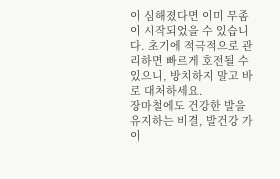이 심해졌다면 이미 무좀이 시작되었을 수 있습니다. 초기에 적극적으로 관리하면 빠르게 호전될 수 있으니, 방치하지 말고 바로 대처하세요.
장마철에도 건강한 발을 유지하는 비결, 발건강 가이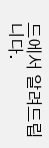드에서 알려드립니다.